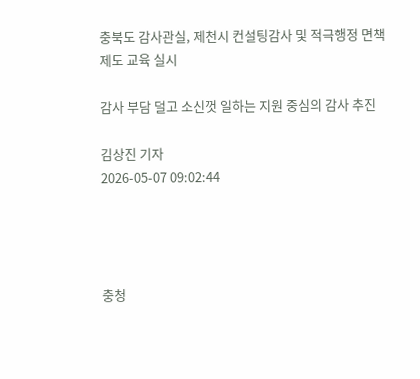충북도 감사관실, 제천시 컨설팅감사 및 적극행정 면책제도 교육 실시

감사 부담 덜고 소신껏 일하는 지원 중심의 감사 추진

김상진 기자
2026-05-07 09:02:44




충청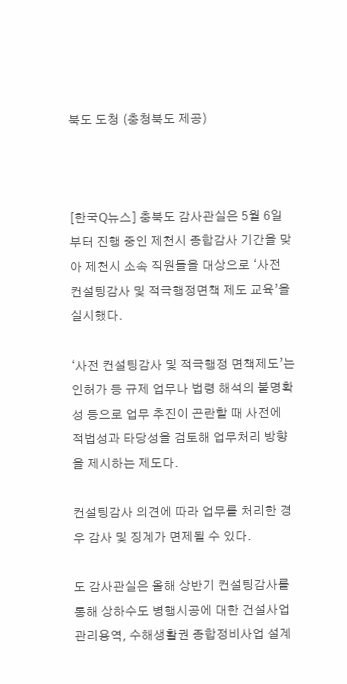북도 도청 (충청북도 제공)



[한국Q뉴스] 충북도 감사관실은 5월 6일부터 진행 중인 제천시 종합감사 기간을 맞아 제천시 소속 직원들을 대상으로 ‘사전 컨설팅감사 및 적극행정면책 제도 교육’을 실시했다.

‘사전 컨설팅감사 및 적극행정 면책제도’는 인허가 등 규제 업무나 법령 해석의 불명확성 등으로 업무 추진이 곤란할 때 사전에 적법성과 타당성을 검토해 업무처리 방향을 제시하는 제도다.

컨설팅감사 의견에 따라 업무를 처리한 경우 감사 및 징계가 면제될 수 있다.

도 감사관실은 올해 상반기 컨설팅감사를 통해 상하수도 병행시공에 대한 건설사업관리용역, 수해생활권 종합정비사업 설계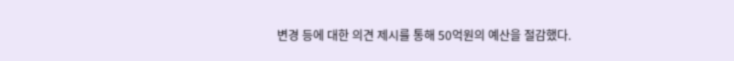변경 등에 대한 의견 제시를 통해 50억원의 예산을 절감했다.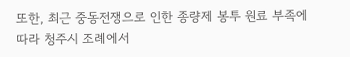또한, 최근 중동전쟁으로 인한 종량제 봉투 원료 부족에 따라 청주시 조례에서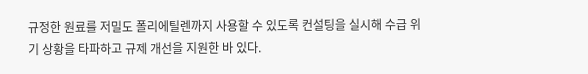규정한 원료를 저밀도 폴리에틸렌까지 사용할 수 있도록 컨설팅을 실시해 수급 위기 상황을 타파하고 규제 개선을 지원한 바 있다.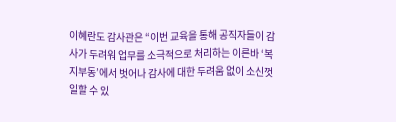이혜란도 감사관은 “이번 교육을 통해 공직자들이 감사가 두려워 업무를 소극적으로 처리하는 이른바 ‘복지부동’에서 벗어나 감사에 대한 두려움 없이 소신껏 일할 수 있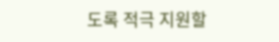도록 적극 지원할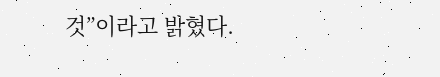것”이라고 밝혔다.